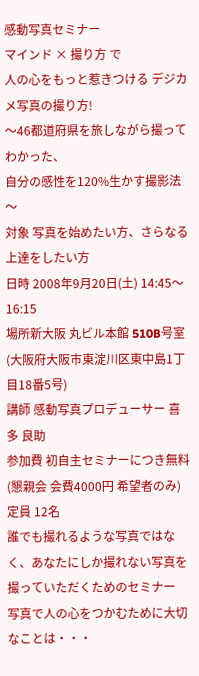感動写真セミナー
マインド × 撮り方 で
人の心をもっと惹きつける デジカメ写真の撮り方!
〜46都道府県を旅しながら撮ってわかった、
自分の感性を120%生かす撮影法〜
対象 写真を始めたい方、さらなる上達をしたい方
日時 2008年9月20日(土) 14:45〜16:15
場所新大阪 丸ビル本館 510B号室
(大阪府大阪市東淀川区東中島1丁目18番5号)
講師 感動写真プロデューサー 喜多 良助
参加費 初自主セミナーにつき無料
(懇親会 会費4000円 希望者のみ)
定員 12名
誰でも撮れるような写真ではなく、あなたにしか撮れない写真を撮っていただくためのセミナー
写真で人の心をつかむために大切なことは・・・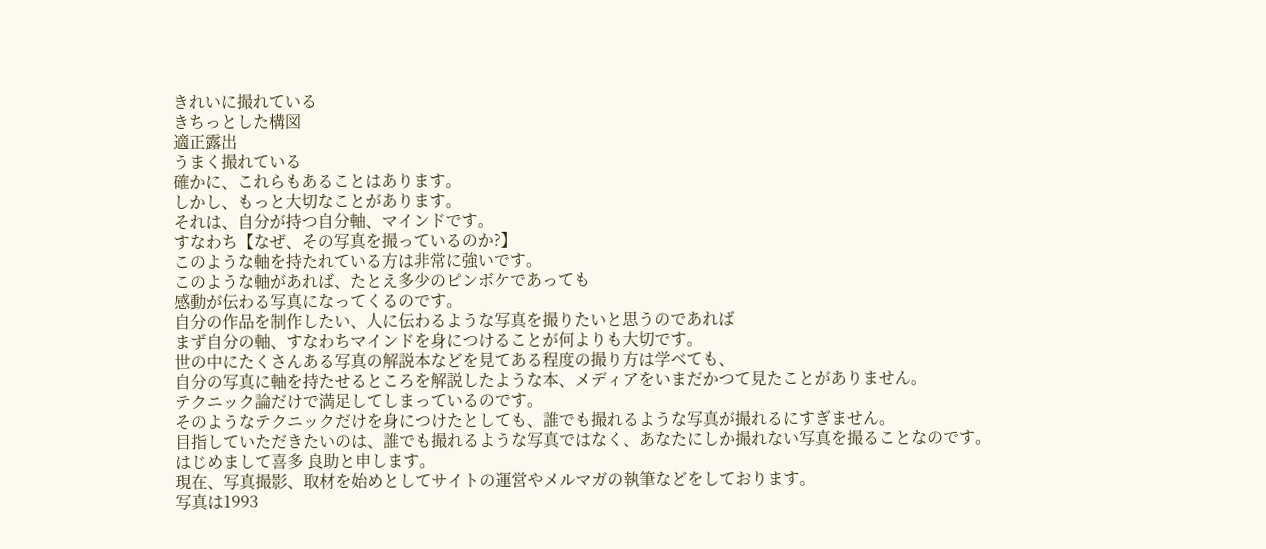きれいに撮れている
きちっとした構図
適正露出
うまく撮れている
確かに、これらもあることはあります。
しかし、もっと大切なことがあります。
それは、自分が持つ自分軸、マインドです。
すなわち【なぜ、その写真を撮っているのか?】
このような軸を持たれている方は非常に強いです。
このような軸があれば、たとえ多少のピンボケであっても
感動が伝わる写真になってくるのです。
自分の作品を制作したい、人に伝わるような写真を撮りたいと思うのであれば
まず自分の軸、すなわちマインドを身につけることが何よりも大切です。
世の中にたくさんある写真の解説本などを見てある程度の撮り方は学べても、
自分の写真に軸を持たせるところを解説したような本、メディアをいまだかつて見たことがありません。
テクニック論だけで満足してしまっているのです。
そのようなテクニックだけを身につけたとしても、誰でも撮れるような写真が撮れるにすぎません。
目指していただきたいのは、誰でも撮れるような写真ではなく、あなたにしか撮れない写真を撮ることなのです。
はじめまして喜多 良助と申します。
現在、写真撮影、取材を始めとしてサイトの運営やメルマガの執筆などをしております。
写真は1993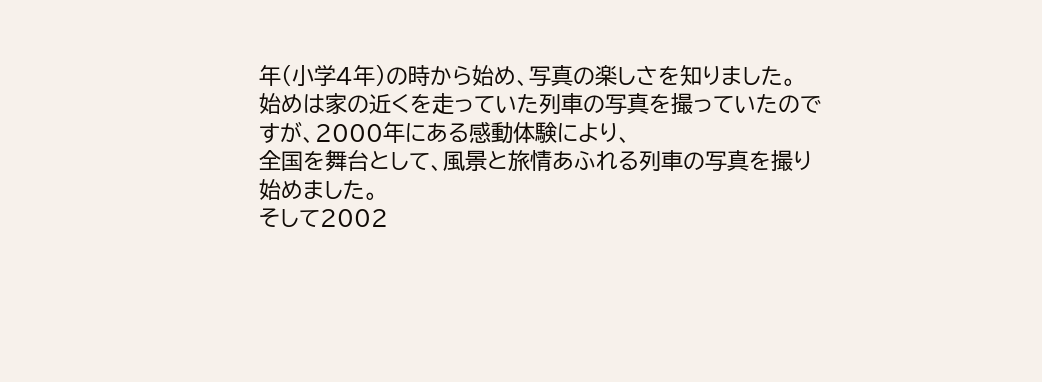年(小学4年)の時から始め、写真の楽しさを知りました。
始めは家の近くを走っていた列車の写真を撮っていたのですが、2000年にある感動体験により、
全国を舞台として、風景と旅情あふれる列車の写真を撮り始めました。
そして2002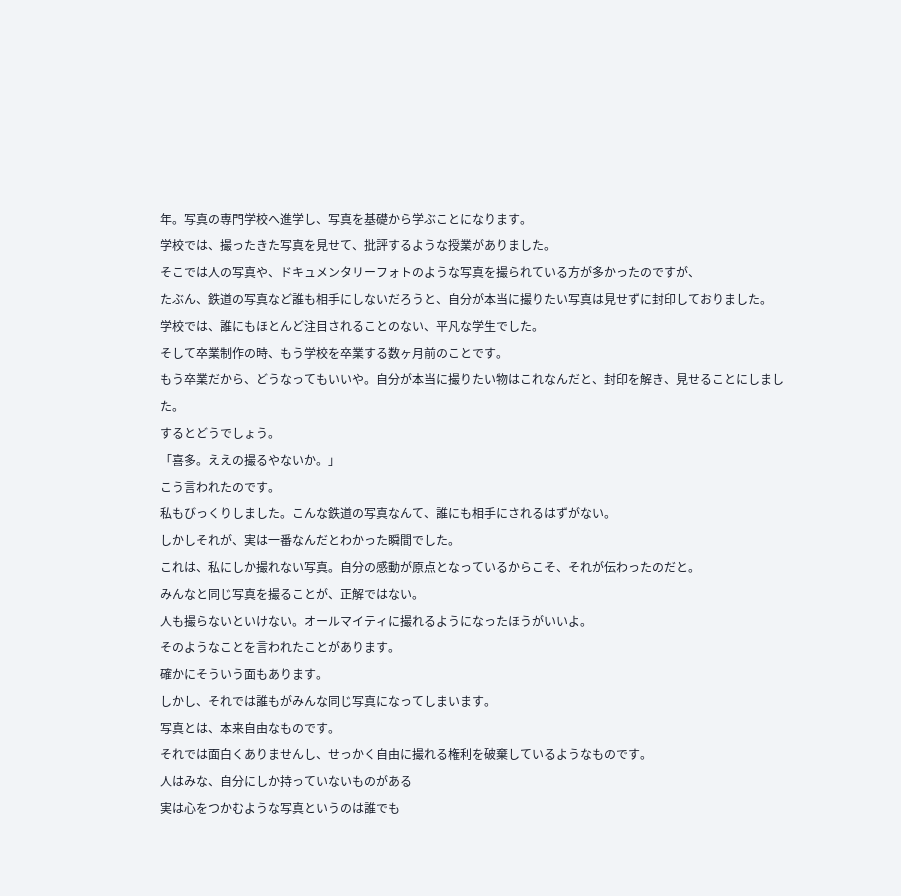年。写真の専門学校へ進学し、写真を基礎から学ぶことになります。
学校では、撮ったきた写真を見せて、批評するような授業がありました。
そこでは人の写真や、ドキュメンタリーフォトのような写真を撮られている方が多かったのですが、
たぶん、鉄道の写真など誰も相手にしないだろうと、自分が本当に撮りたい写真は見せずに封印しておりました。
学校では、誰にもほとんど注目されることのない、平凡な学生でした。
そして卒業制作の時、もう学校を卒業する数ヶ月前のことです。
もう卒業だから、どうなってもいいや。自分が本当に撮りたい物はこれなんだと、封印を解き、見せることにしました。
するとどうでしょう。
「喜多。ええの撮るやないか。」
こう言われたのです。
私もびっくりしました。こんな鉄道の写真なんて、誰にも相手にされるはずがない。
しかしそれが、実は一番なんだとわかった瞬間でした。
これは、私にしか撮れない写真。自分の感動が原点となっているからこそ、それが伝わったのだと。
みんなと同じ写真を撮ることが、正解ではない。
人も撮らないといけない。オールマイティに撮れるようになったほうがいいよ。
そのようなことを言われたことがあります。
確かにそういう面もあります。
しかし、それでは誰もがみんな同じ写真になってしまいます。
写真とは、本来自由なものです。
それでは面白くありませんし、せっかく自由に撮れる権利を破棄しているようなものです。
人はみな、自分にしか持っていないものがある
実は心をつかむような写真というのは誰でも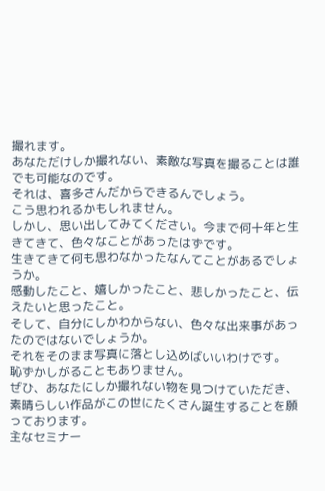撮れます。
あなただけしか撮れない、素敵な写真を撮ることは誰でも可能なのです。
それは、喜多さんだからできるんでしょう。
こう思われるかもしれません。
しかし、思い出してみてください。今まで何十年と生きてきて、色々なことがあったはずです。
生きてきて何も思わなかったなんてことがあるでしょうか。
感動したこと、嬉しかったこと、悲しかったこと、伝えたいと思ったこと。
そして、自分にしかわからない、色々な出来事があったのではないでしょうか。
それをそのまま写真に落とし込めばいいわけです。
恥ずかしがることもありません。
ぜひ、あなたにしか撮れない物を見つけていただき、素晴らしい作品がこの世にたくさん誕生することを願っております。
主なセミナー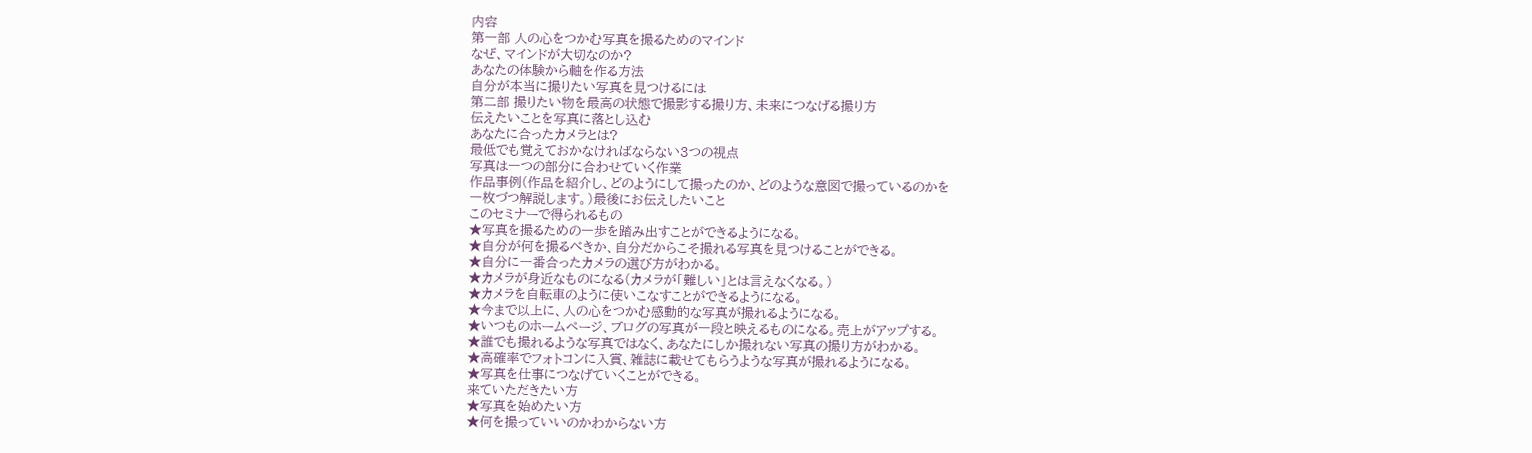内容
第一部 人の心をつかむ写真を撮るためのマインド
なぜ、マインドが大切なのか?
あなたの体験から軸を作る方法
自分が本当に撮りたい写真を見つけるには
第二部 撮りたい物を最高の状態で撮影する撮り方、未来につなげる撮り方
伝えたいことを写真に落とし込む
あなたに合ったカメラとは?
最低でも覚えておかなければならない3つの視点
写真は一つの部分に合わせていく作業
作品事例(作品を紹介し、どのようにして撮ったのか、どのような意図で撮っているのかを
一枚づつ解説します。)最後にお伝えしたいこと
このセミナーで得られるもの
★写真を撮るための一歩を踏み出すことができるようになる。
★自分が何を撮るべきか、自分だからこそ撮れる写真を見つけることができる。
★自分に一番合ったカメラの選び方がわかる。
★カメラが身近なものになる(カメラが「難しい」とは言えなくなる。)
★カメラを自転車のように使いこなすことができるようになる。
★今まで以上に、人の心をつかむ感動的な写真が撮れるようになる。
★いつものホームページ、ブログの写真が一段と映えるものになる。売上がアップする。
★誰でも撮れるような写真ではなく、あなたにしか撮れない写真の撮り方がわかる。
★高確率でフォトコンに入賞、雑誌に載せてもらうような写真が撮れるようになる。
★写真を仕事につなげていくことができる。
来ていただきたい方
★写真を始めたい方
★何を撮っていいのかわからない方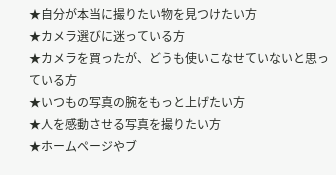★自分が本当に撮りたい物を見つけたい方
★カメラ選びに迷っている方
★カメラを買ったが、どうも使いこなせていないと思っている方
★いつもの写真の腕をもっと上げたい方
★人を感動させる写真を撮りたい方
★ホームページやブ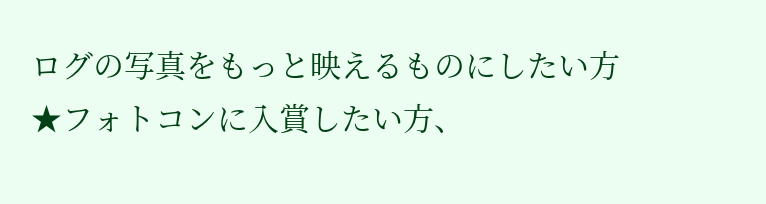ログの写真をもっと映えるものにしたい方
★フォトコンに入賞したい方、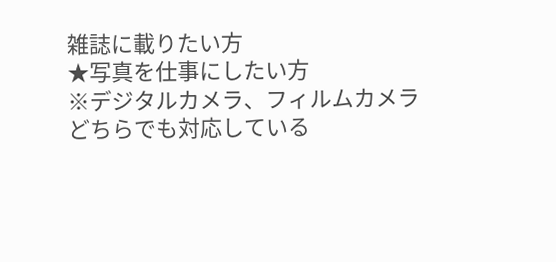雑誌に載りたい方
★写真を仕事にしたい方
※デジタルカメラ、フィルムカメラどちらでも対応している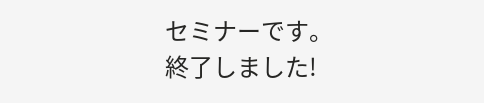セミナーです。
終了しました!